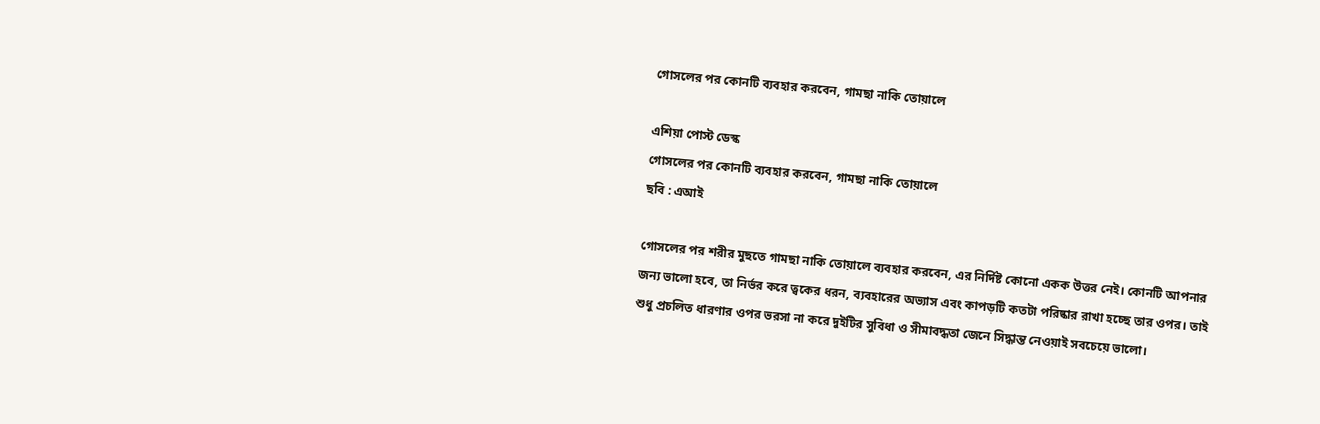গোসলের পর কোনটি ব্যবহার করবেন, গামছা নাকি তোয়ালে

এশিয়া পোস্ট ডেস্ক
গোসলের পর কোনটি ব্যবহার করবেন, গামছা নাকি তোয়ালে
ছবি : এআই

গোসলের পর শরীর মুছতে গামছা নাকি তোয়ালে ব্যবহার করবেন, এর নির্দিষ্ট কোনো একক উত্তর নেই। কোনটি আপনার জন্য ভালো হবে, তা নির্ভর করে ত্বকের ধরন, ব্যবহারের অভ্যাস এবং কাপড়টি কতটা পরিষ্কার রাখা হচ্ছে তার ওপর। তাই শুধু প্রচলিত ধারণার ওপর ভরসা না করে দুইটির সুবিধা ও সীমাবদ্ধতা জেনে সিদ্ধান্ত নেওয়াই সবচেয়ে ভালো।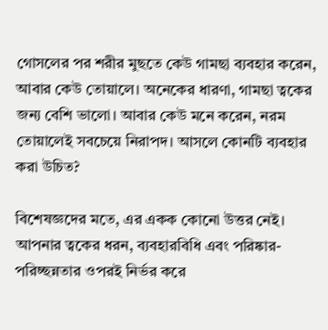গোসলের পর শরীর মুছতে কেউ গামছা ব্যবহার করেন, আবার কেউ তোয়ালে। অনেকের ধারণা, গামছা ত্বকের জন্য বেশি ভালো। আবার কেউ মনে করেন, নরম তোয়ালেই সবচেয়ে নিরাপদ। আসলে কোনটি ব্যবহার করা উচিত?

বিশেষজ্ঞদের মতে, এর একক কোনো উত্তর নেই। আপনার ত্বকের ধরন, ব্যবহারবিধি এবং পরিষ্কার-পরিচ্ছন্নতার ওপরই নির্ভর করে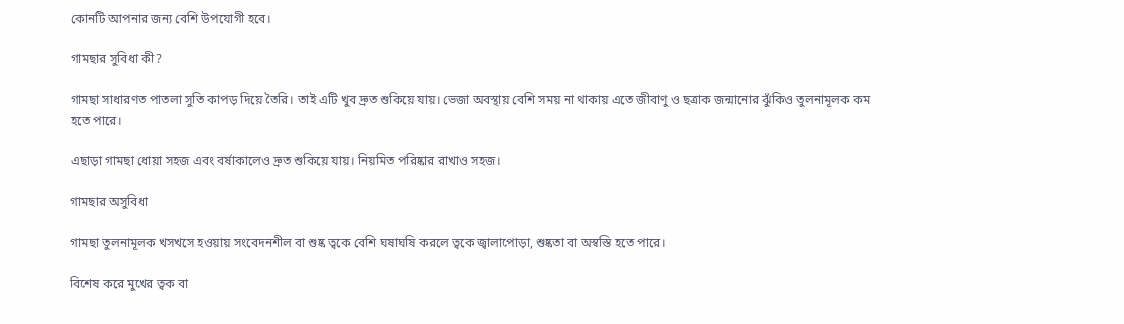কোনটি আপনার জন্য বেশি উপযোগী হবে।

গামছার সুবিধা কী?

গামছা সাধারণত পাতলা সুতি কাপড় দিয়ে তৈরি। তাই এটি খুব দ্রুত শুকিয়ে যায়। ভেজা অবস্থায় বেশি সময় না থাকায় এতে জীবাণু ও ছত্রাক জন্মানোর ঝুঁকিও তুলনামূলক কম হতে পারে।

এছাড়া গামছা ধোয়া সহজ এবং বর্ষাকালেও দ্রুত শুকিয়ে যায়। নিয়মিত পরিষ্কার রাখাও সহজ।

গামছার অসুবিধা

গামছা তুলনামূলক খসখসে হওয়ায় সংবেদনশীল বা শুষ্ক ত্বকে বেশি ঘষাঘষি করলে ত্বকে জ্বালাপোড়া, শুষ্কতা বা অস্বস্তি হতে পারে।

বিশেষ করে মুখের ত্বক বা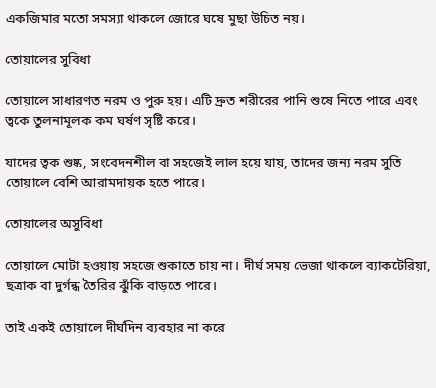একজিমার মতো সমস্যা থাকলে জোরে ঘষে মুছা উচিত নয়।

তোয়ালের সুবিধা

তোয়ালে সাধারণত নরম ও পুরু হয়। এটি দ্রুত শরীরের পানি শুষে নিতে পারে এবং ত্বকে তুলনামূলক কম ঘর্ষণ সৃষ্টি করে।

যাদের ত্বক শুষ্ক, সংবেদনশীল বা সহজেই লাল হয়ে যায়, তাদের জন্য নরম সুতি তোয়ালে বেশি আরামদায়ক হতে পারে।

তোয়ালের অসুবিধা

তোয়ালে মোটা হওয়ায় সহজে শুকাতে চায় না। দীর্ঘ সময় ভেজা থাকলে ব্যাকটেরিয়া, ছত্রাক বা দুর্গন্ধ তৈরির ঝুঁকি বাড়তে পারে।

তাই একই তোয়ালে দীর্ঘদিন ব্যবহার না করে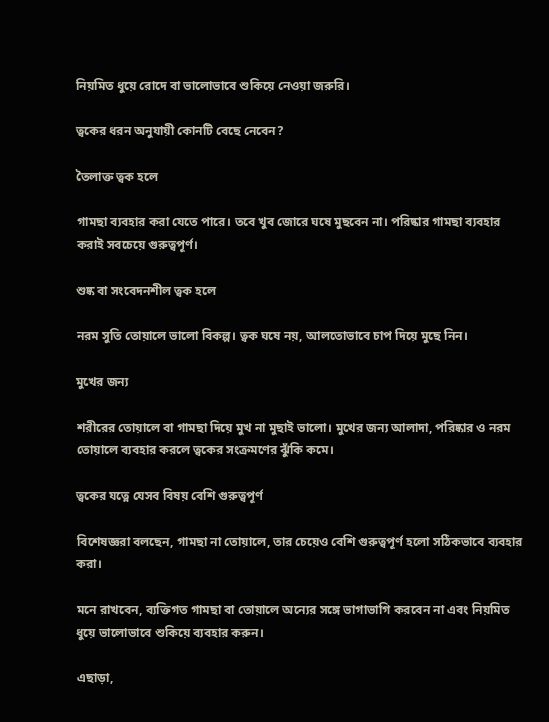নিয়মিত ধুয়ে রোদে বা ভালোভাবে শুকিয়ে নেওয়া জরুরি।

ত্বকের ধরন অনুযায়ী কোনটি বেছে নেবেন?

তৈলাক্ত ত্বক হলে

গামছা ব্যবহার করা যেতে পারে। তবে খুব জোরে ঘষে মুছবেন না। পরিষ্কার গামছা ব্যবহার করাই সবচেয়ে গুরুত্বপূর্ণ।

শুষ্ক বা সংবেদনশীল ত্বক হলে

নরম সুতি তোয়ালে ভালো বিকল্প। ত্বক ঘষে নয়, আলতোভাবে চাপ দিয়ে মুছে নিন।

মুখের জন্য

শরীরের তোয়ালে বা গামছা দিয়ে মুখ না মুছাই ভালো। মুখের জন্য আলাদা, পরিষ্কার ও নরম তোয়ালে ব্যবহার করলে ত্বকের সংক্রমণের ঝুঁকি কমে।

ত্বকের যত্নে যেসব বিষয় বেশি গুরুত্বপূর্ণ

বিশেষজ্ঞরা বলছেন, গামছা না তোয়ালে, তার চেয়েও বেশি গুরুত্বপূর্ণ হলো সঠিকভাবে ব্যবহার করা।

মনে রাখবেন, ব্যক্তিগত গামছা বা তোয়ালে অন্যের সঙ্গে ভাগাভাগি করবেন না এবং নিয়মিত ধুয়ে ভালোভাবে শুকিয়ে ব্যবহার করুন।

এছাড়া,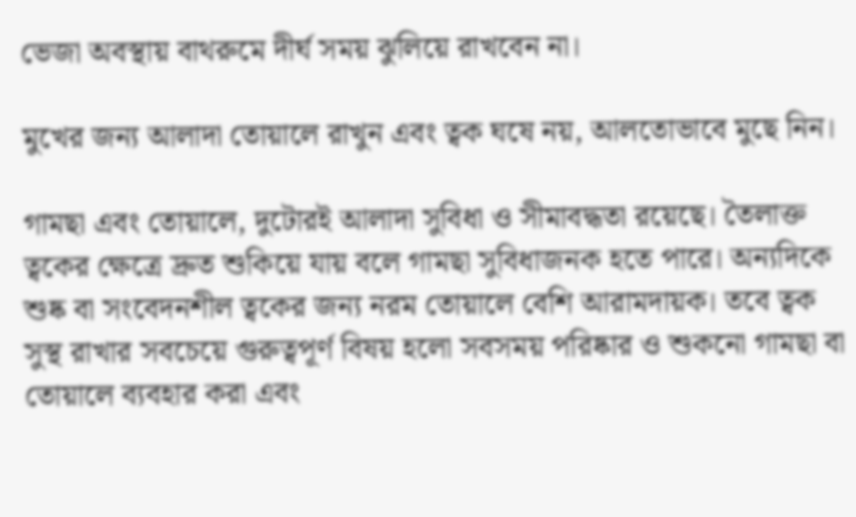ভেজা অবস্থায় বাথরুমে দীর্ঘ সময় ঝুলিয়ে রাখবেন না।

মুখের জন্য আলাদা তোয়ালে রাখুন এবং ত্বক ঘষে নয়, আলতোভাবে মুছে নিন।

গামছা এবং তোয়ালে, দুটোরই আলাদা সুবিধা ও সীমাবদ্ধতা রয়েছে। তৈলাক্ত ত্বকের ক্ষেত্রে দ্রুত শুকিয়ে যায় বলে গামছা সুবিধাজনক হতে পারে। অন্যদিকে শুষ্ক বা সংবেদনশীল ত্বকের জন্য নরম তোয়ালে বেশি আরামদায়ক। তবে ত্বক সুস্থ রাখার সবচেয়ে গুরুত্বপূর্ণ বিষয় হলো সবসময় পরিষ্কার ও শুকনো গামছা বা তোয়ালে ব্যবহার করা এবং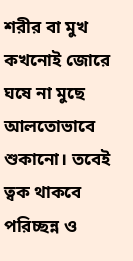শরীর বা মুখ কখনোই জোরে ঘষে না মুছে আলতোভাবে শুকানো। তবেই ত্বক থাকবে পরিচ্ছন্ন ও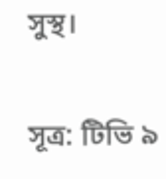সুস্থ।

সূত্র: টিভি ৯